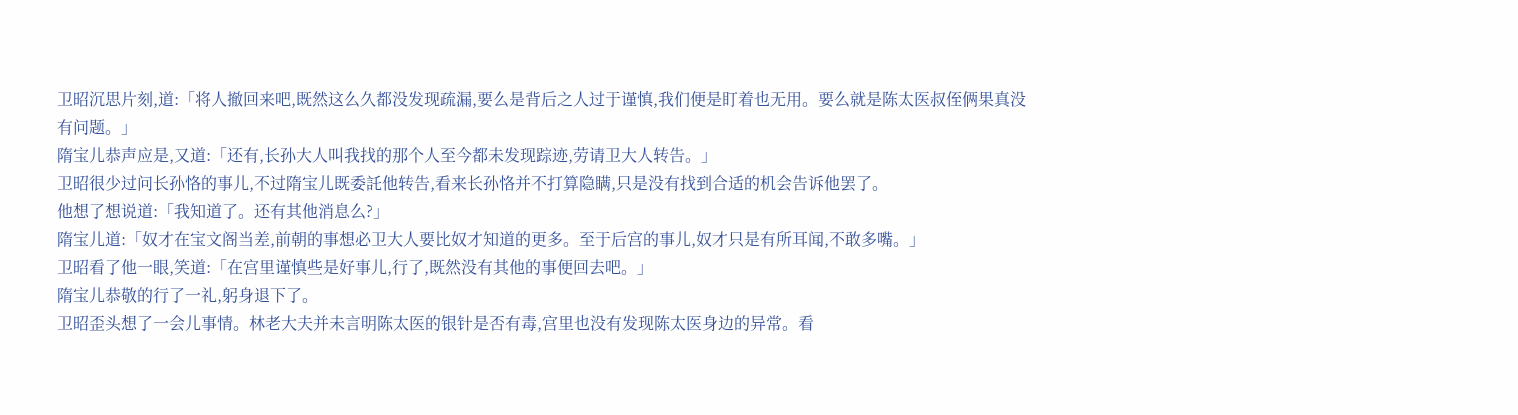卫昭沉思片刻,道:「将人撤回来吧,既然这么久都没发现疏漏,要么是背后之人过于谨慎,我们便是盯着也无用。要么就是陈太医叔侄俩果真没有问题。」
隋宝儿恭声应是,又道:「还有,长孙大人叫我找的那个人至今都未发现踪迹,劳请卫大人转告。」
卫昭很少过问长孙恪的事儿,不过隋宝儿既委託他转告,看来长孙恪并不打算隐瞒,只是没有找到合适的机会告诉他罢了。
他想了想说道:「我知道了。还有其他消息么?」
隋宝儿道:「奴才在宝文阁当差,前朝的事想必卫大人要比奴才知道的更多。至于后宫的事儿,奴才只是有所耳闻,不敢多嘴。」
卫昭看了他一眼,笑道:「在宫里谨慎些是好事儿,行了,既然没有其他的事便回去吧。」
隋宝儿恭敬的行了一礼,躬身退下了。
卫昭歪头想了一会儿事情。林老大夫并未言明陈太医的银针是否有毒,宫里也没有发现陈太医身边的异常。看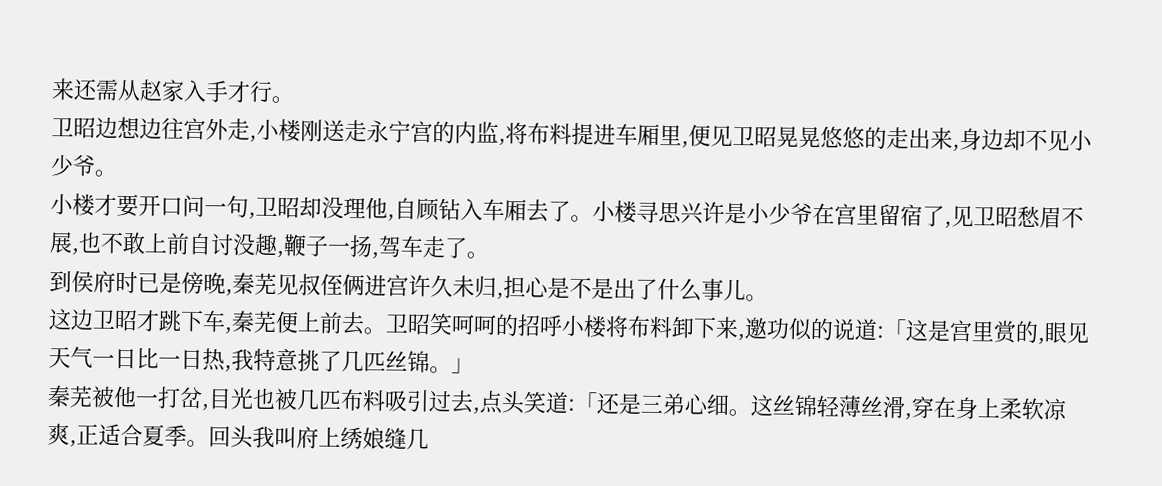来还需从赵家入手才行。
卫昭边想边往宫外走,小楼刚送走永宁宫的内监,将布料提进车厢里,便见卫昭晃晃悠悠的走出来,身边却不见小少爷。
小楼才要开口问一句,卫昭却没理他,自顾钻入车厢去了。小楼寻思兴许是小少爷在宫里留宿了,见卫昭愁眉不展,也不敢上前自讨没趣,鞭子一扬,驾车走了。
到侯府时已是傍晚,秦芜见叔侄俩进宫许久未归,担心是不是出了什么事儿。
这边卫昭才跳下车,秦芜便上前去。卫昭笑呵呵的招呼小楼将布料卸下来,邀功似的说道:「这是宫里赏的,眼见天气一日比一日热,我特意挑了几匹丝锦。」
秦芜被他一打岔,目光也被几匹布料吸引过去,点头笑道:「还是三弟心细。这丝锦轻薄丝滑,穿在身上柔软凉爽,正适合夏季。回头我叫府上绣娘缝几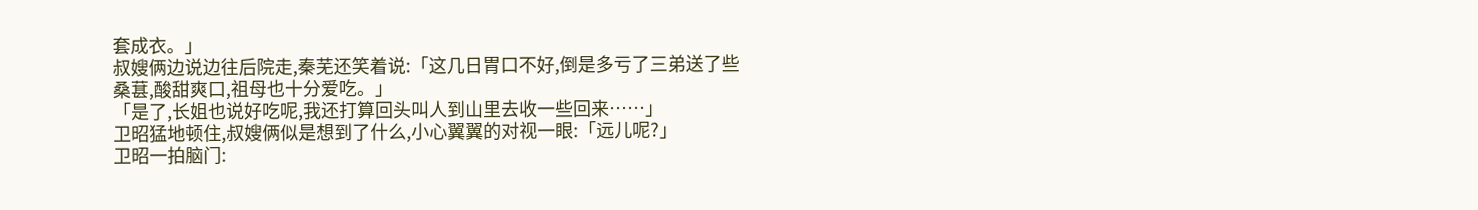套成衣。」
叔嫂俩边说边往后院走,秦芜还笑着说:「这几日胃口不好,倒是多亏了三弟送了些桑葚,酸甜爽口,祖母也十分爱吃。」
「是了,长姐也说好吃呢,我还打算回头叫人到山里去收一些回来……」
卫昭猛地顿住,叔嫂俩似是想到了什么,小心翼翼的对视一眼:「远儿呢?」
卫昭一拍脑门: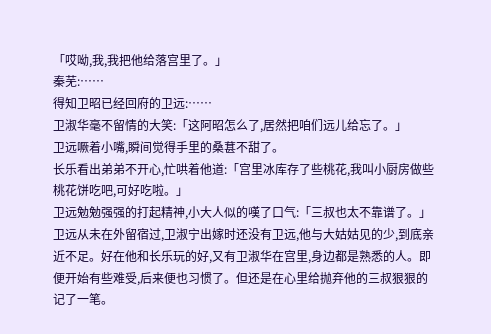「哎呦,我,我把他给落宫里了。」
秦芜:……
得知卫昭已经回府的卫远:……
卫淑华毫不留情的大笑:「这阿昭怎么了,居然把咱们远儿给忘了。」
卫远噘着小嘴,瞬间觉得手里的桑葚不甜了。
长乐看出弟弟不开心,忙哄着他道:「宫里冰库存了些桃花,我叫小厨房做些桃花饼吃吧,可好吃啦。」
卫远勉勉强强的打起精神,小大人似的嘆了口气:「三叔也太不靠谱了。」
卫远从未在外留宿过,卫淑宁出嫁时还没有卫远,他与大姑姑见的少,到底亲近不足。好在他和长乐玩的好,又有卫淑华在宫里,身边都是熟悉的人。即便开始有些难受,后来便也习惯了。但还是在心里给抛弃他的三叔狠狠的记了一笔。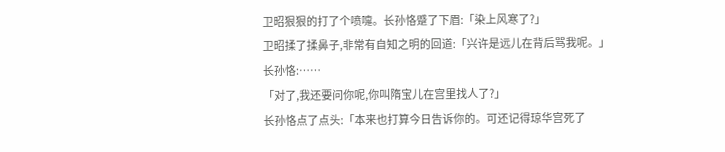卫昭狠狠的打了个喷嚏。长孙恪蹙了下眉:「染上风寒了?」
卫昭揉了揉鼻子,非常有自知之明的回道:「兴许是远儿在背后骂我呢。」
长孙恪:……
「对了,我还要问你呢,你叫隋宝儿在宫里找人了?」
长孙恪点了点头:「本来也打算今日告诉你的。可还记得琼华宫死了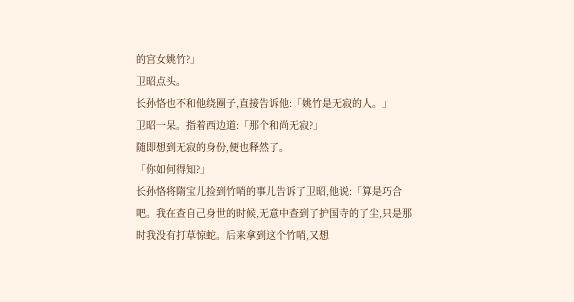的宫女姚竹?」
卫昭点头。
长孙恪也不和他绕圈子,直接告诉他:「姚竹是无寂的人。」
卫昭一呆。指着西边道:「那个和尚无寂?」
随即想到无寂的身份,便也释然了。
「你如何得知?」
长孙恪将隋宝儿捡到竹哨的事儿告诉了卫昭,他说:「算是巧合吧。我在查自己身世的时候,无意中查到了护国寺的了尘,只是那时我没有打草惊蛇。后来拿到这个竹哨,又想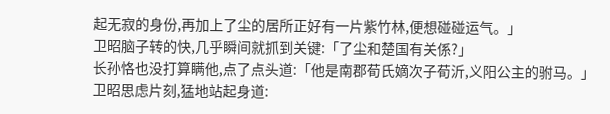起无寂的身份,再加上了尘的居所正好有一片紫竹林,便想碰碰运气。」
卫昭脑子转的快,几乎瞬间就抓到关键:「了尘和楚国有关係?」
长孙恪也没打算瞒他,点了点头道:「他是南郡荀氏嫡次子荀沂,义阳公主的驸马。」
卫昭思虑片刻,猛地站起身道: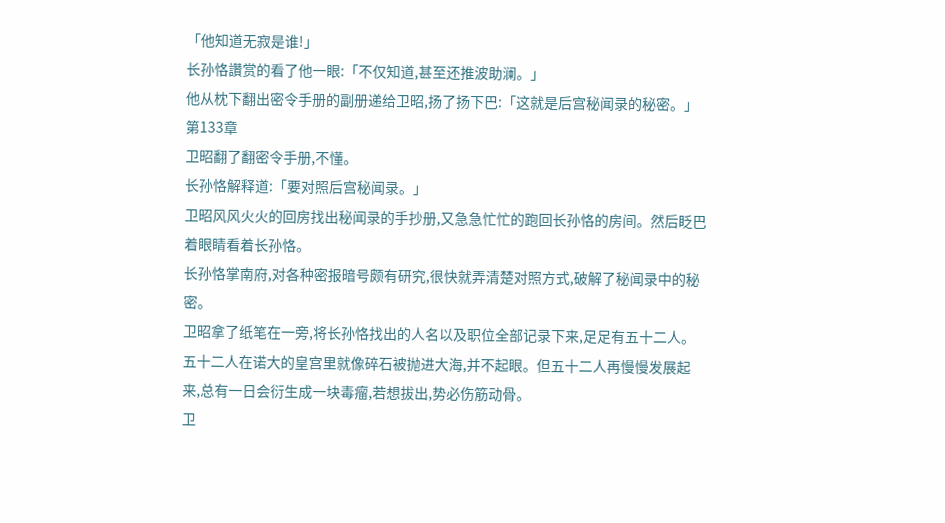「他知道无寂是谁!」
长孙恪讚赏的看了他一眼:「不仅知道,甚至还推波助澜。」
他从枕下翻出密令手册的副册递给卫昭,扬了扬下巴:「这就是后宫秘闻录的秘密。」
第133章
卫昭翻了翻密令手册,不懂。
长孙恪解释道:「要对照后宫秘闻录。」
卫昭风风火火的回房找出秘闻录的手抄册,又急急忙忙的跑回长孙恪的房间。然后眨巴着眼睛看着长孙恪。
长孙恪掌南府,对各种密报暗号颇有研究,很快就弄清楚对照方式,破解了秘闻录中的秘密。
卫昭拿了纸笔在一旁,将长孙恪找出的人名以及职位全部记录下来,足足有五十二人。
五十二人在诺大的皇宫里就像碎石被抛进大海,并不起眼。但五十二人再慢慢发展起来,总有一日会衍生成一块毒瘤,若想拔出,势必伤筋动骨。
卫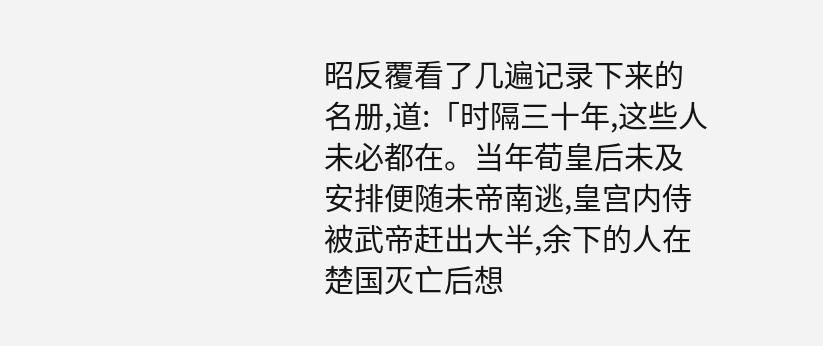昭反覆看了几遍记录下来的名册,道:「时隔三十年,这些人未必都在。当年荀皇后未及安排便随未帝南逃,皇宫内侍被武帝赶出大半,余下的人在楚国灭亡后想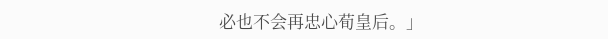必也不会再忠心荀皇后。」